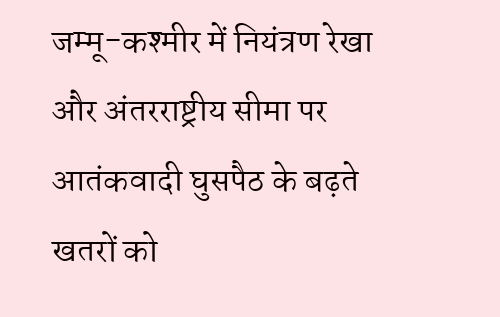जम्मू-कश्मीर में नियंत्रण रेखा और अंतरराष्ट्रीय सीमा पर आतंकवादी घुसपैठ के बढ़ते खतरों को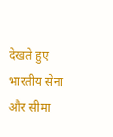देखते हुए भारतीय सेना और सीमा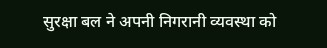सुरक्षा बल ने अपनी निगरानी व्यवस्था को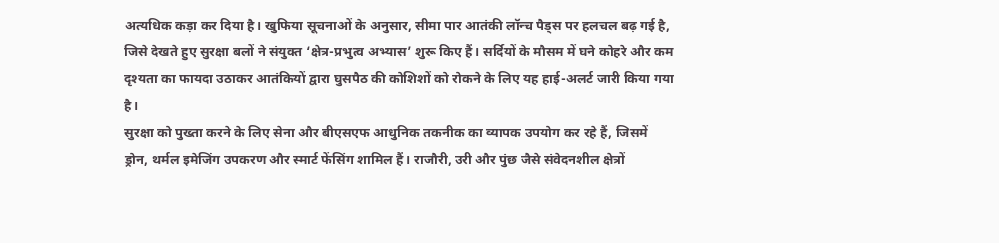अत्यधिक कड़ा कर दिया है। खुफिया सूचनाओं के अनुसार, सीमा पार आतंकी लॉन्च पैड्स पर हलचल बढ़ गई है, जिसे देखते हुए सुरक्षा बलों ने संयुक्त ‘क्षेत्र-प्रभुत्व अभ्यास’ शुरू किए हैं। सर्दियों के मौसम में घने कोहरे और कम दृश्यता का फायदा उठाकर आतंकियों द्वारा घुसपैठ की कोशिशों को रोकने के लिए यह हाई-अलर्ट जारी किया गया है।
सुरक्षा को पुख्ता करने के लिए सेना और बीएसएफ आधुनिक तकनीक का व्यापक उपयोग कर रहे हैं, जिसमें ड्रोन, थर्मल इमेजिंग उपकरण और स्मार्ट फेंसिंग शामिल हैं। राजौरी, उरी और पुंछ जैसे संवेदनशील क्षेत्रों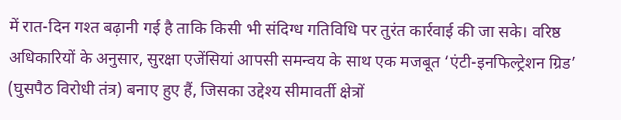में रात-दिन गश्त बढ़ानी गई है ताकि किसी भी संदिग्ध गतिविधि पर तुरंत कार्रवाई की जा सके। वरिष्ठ अधिकारियों के अनुसार, सुरक्षा एजेंसियां आपसी समन्वय के साथ एक मजबूत ‘एंटी-इनफिल्ट्रेशन ग्रिड’ (घुसपैठ विरोधी तंत्र) बनाए हुए हैं, जिसका उद्देश्य सीमावर्ती क्षेत्रों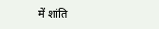में शांति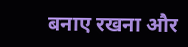बनाए रखना और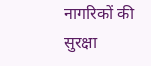नागरिकों की सुरक्षा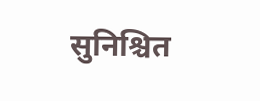सुनिश्चित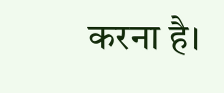करना है।